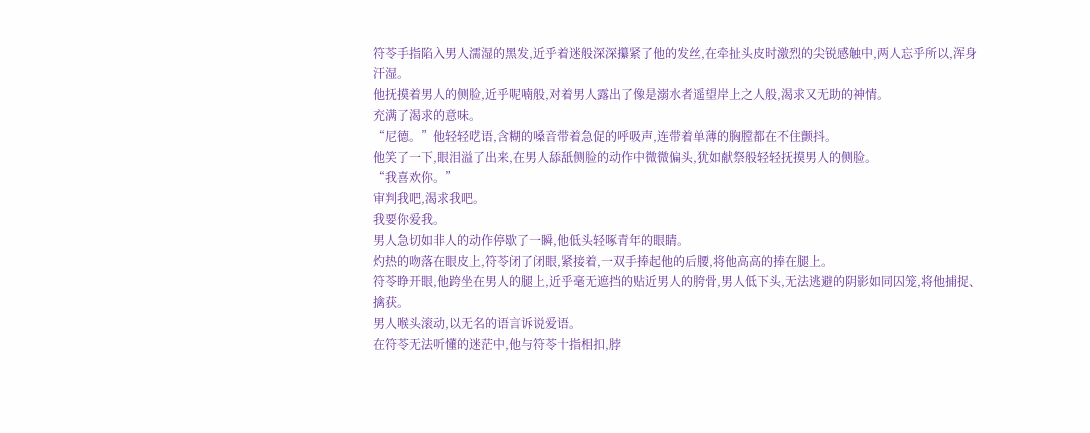符苓手指陷入男人濡湿的黑发,近乎着迷般深深攥紧了他的发丝,在牵扯头皮时激烈的尖锐感触中,两人忘乎所以,浑身汗湿。
他抚摸着男人的侧脸,近乎呢喃般,对着男人露出了像是溺水者遥望岸上之人般,渴求又无助的神情。
充满了渴求的意味。
“尼德。”他轻轻呓语,含糊的嗓音带着急促的呼吸声,连带着单薄的胸膛都在不住颤抖。
他笑了一下,眼泪溢了出来,在男人舔舐侧脸的动作中微微偏头,犹如献祭般轻轻抚摸男人的侧脸。
“我喜欢你。”
审判我吧,渴求我吧。
我要你爱我。
男人急切如非人的动作停歇了一瞬,他低头轻啄青年的眼睛。
灼热的吻落在眼皮上,符苓闭了闭眼,紧接着,一双手捧起他的后腰,将他高高的捧在腿上。
符苓睁开眼,他跨坐在男人的腿上,近乎毫无遮挡的贴近男人的胯骨,男人低下头,无法逃避的阴影如同囚笼,将他捕捉、擒获。
男人喉头滚动,以无名的语言诉说爱语。
在符苓无法听懂的迷茫中,他与符苓十指相扣,脖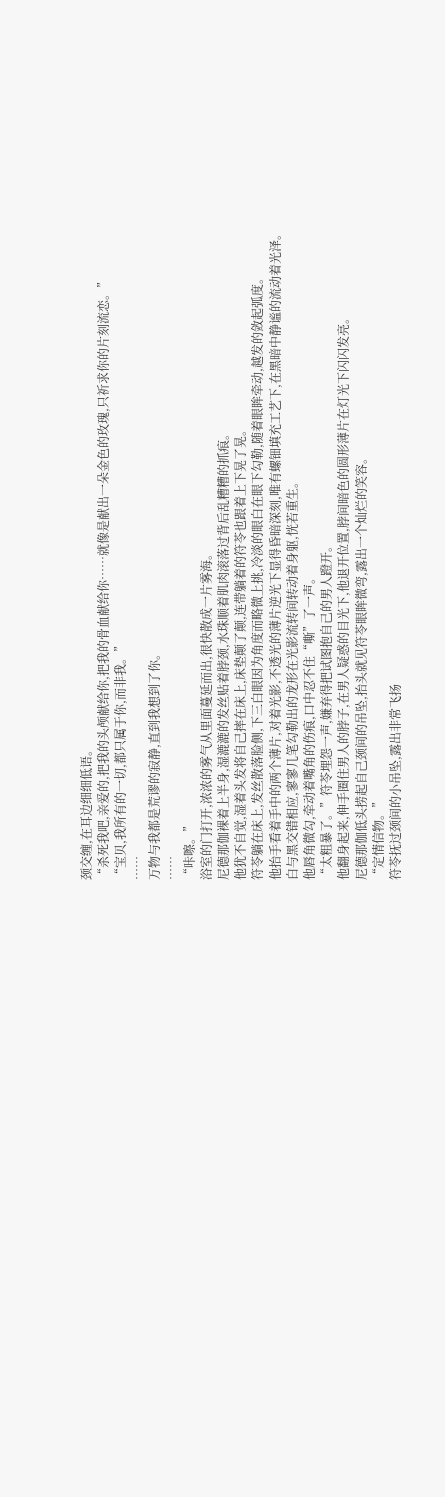颈交缠,在耳边细细低语。
“杀死我吧,亲爱的,把我的头颅献给你,把我的骨血献给你……就像是献出一朵金色的玫瑰,只祈求你的片刻流恋。”
“宝贝,我所有的一切,都只属于你,而非我。”
……
万物与我都是荒谬的寂静,直到我想到了你。
……
“咔嚓。”
浴室的门打开,浓浓的雾气从里面蔓延而出,很快散成一片雾海。
尼德那伽裸着上半身,湿漉漉的发丝贴着脖颈,水珠顺着肌肉滚落过背后乱糟糟的抓痕。
他犹不自觉,湿着头发将自己摔在床上,床垫颠了颠,连带躺着的符苓也跟着上下晃了晃。
符苓躺在床上,发丝散落脸侧,下三白眼因为角度而略微上挑,冷淡的眼白在眼下勾勒,随着眼眸牵动,越发的敛起弧度。
他抬手看着手中的两个薄片,对着光影,不透光的薄片逆光下显得昏暗深刻,唯有螺钿填充工艺下,在黑暗中静谧的流动着光泽。
白与黑交错相应,寥寥几笔勾勒出的龙形在光影流转间转动着身躯,恍若重生。
他唇角微勾,牵动着嘴角的伤痕,口中忍不住“嘶”了一声。
“太粗暴了。”符苓埋怨一声,嫌弃得把试图抱自己的男人蹬开。
他翻身起来,伸手圈住男人的脖子,在男人疑惑的目光下,他退开位置,脖间暗色的圆形薄片在灯光下闪闪发亮。
尼德那伽低头捞起自己颈间的吊坠,抬头就见符苓眼眸微弯,露出一个灿烂的笑容。
“定情信物。”
符苓抚过颈间的小吊坠,露出非常飞扬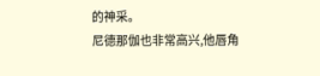的神采。
尼德那伽也非常高兴,他唇角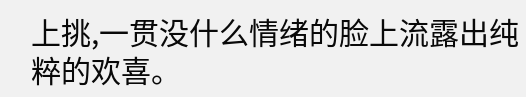上挑,一贯没什么情绪的脸上流露出纯粹的欢喜。